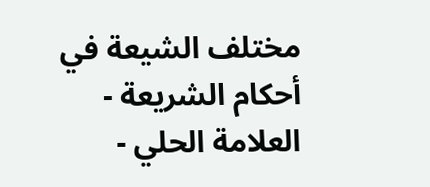مختلف الشيعة في أحكام الشريعة - العلامة الحلي -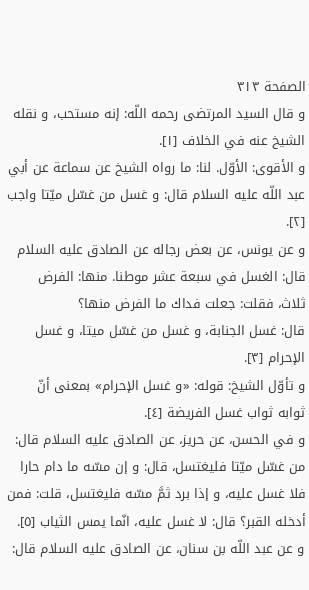الصفحة ٣١٣
و قال السيد المرتضى رحمه اللّه: إنه مستحب، و نقله الشيخ عنه في الخلاف [١].
و الأقوى: الأوّل. لنا: ما رواه الشيخ عن سماعة عن أبي عبد اللّه عليه السلام قال: و غسل من غسّل ميّتا واجب [٢].
و عن يونس، عن بعض رجاله عن الصادق عليه السلام قال: الغسل في سبعة عشر موطنا. منها: الفرض ثلاث، فقلت: جعلت فداك ما الفرض منها؟
قال: غسل الجنابة، و غسل من غسّل ميتا، و غسل الإحرام [٣].
و تأوّل الشيخ: قوله: «و غسل الإحرام» بمعنى أنّ ثوابه ثواب غسل الفريضة [٤].
و في الحسن، عن حريز، عن الصادق عليه السلام قال: من غسّل ميّتا فليغتسل، قال: و إن مسّه ما دام حارا فلا غسل عليه، و إذا برد ثمَّ مسّه فليغتسل، قلت: فمن أدخله القبر؟ قال: لا غسل عليه، انّما يمس الثياب [٥].
و عن عبد اللّه بن سنان، عن الصادق عليه السلام قال: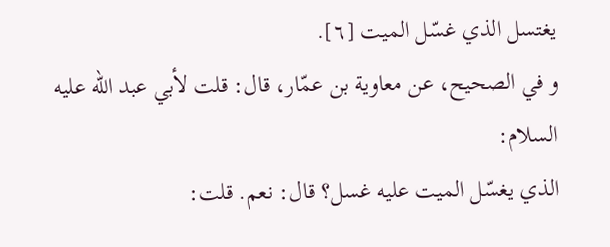يغتسل الذي غسّل الميت [٦].
و في الصحيح، عن معاوية بن عمّار، قال: قلت لأبي عبد اللّه عليه السلام:
الذي يغسّل الميت عليه غسل؟ قال: نعم. قلت: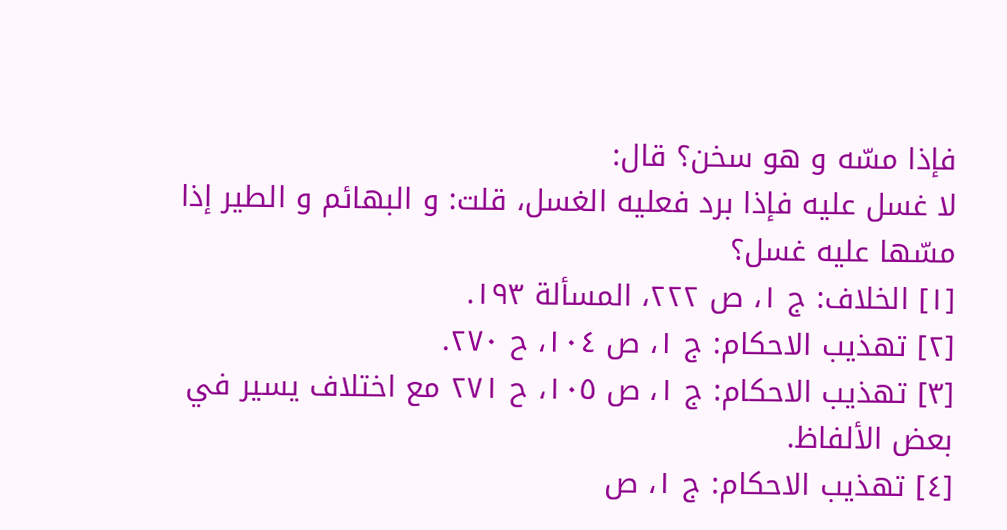فإذا مسّه و هو سخن؟ قال:
لا غسل عليه فإذا برد فعليه الغسل، قلت: و البهائم و الطير إذا مسّها عليه غسل؟
[١] الخلاف: ج ١، ص ٢٢٢، المسألة ١٩٣.
[٢] تهذيب الاحكام: ج ١، ص ١٠٤، ح ٢٧٠.
[٣] تهذيب الاحكام: ج ١، ص ١٠٥، ح ٢٧١ مع اختلاف يسير في بعض الألفاظ.
[٤] تهذيب الاحكام: ج ١، ص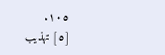١٠٥.
[٥] تهذيب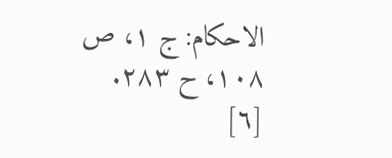الاحكام: ج ١، ص ١٠٨، ح ٢٨٣.
[٦]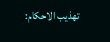تهذيب الاحكام: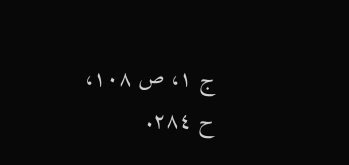ج ١، ص ١٠٨، ح ٢٨٤.